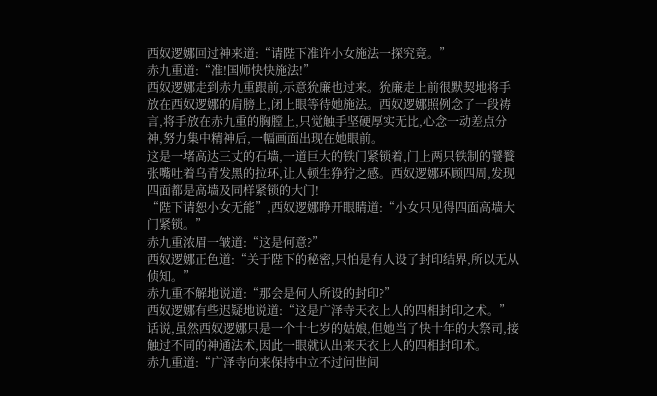西奴逻娜回过神来道:“请陛下准许小女施法一探究竟。”
赤九重道:“准!国师快快施法!”
西奴逻娜走到赤九重跟前,示意狁廉也过来。狁廉走上前很默契地将手放在西奴逻娜的肩膀上,闭上眼等待她施法。西奴逻娜照例念了一段祷言,将手放在赤九重的胸膛上,只觉触手坚硬厚实无比,心念一动差点分神,努力集中精神后,一幅画面出现在她眼前。
这是一堵高达三丈的石墙,一道巨大的铁门紧锁着,门上两只铁制的饕餮张嘴吐着乌青发黑的拉环,让人顿生狰狞之感。西奴逻娜环顾四周,发现四面都是高墙及同样紧锁的大门!
“陛下请恕小女无能”,西奴逻娜睁开眼睛道:“小女只见得四面高墙大门紧锁。”
赤九重浓眉一皱道:“这是何意?”
西奴逻娜正色道:“关于陛下的秘密,只怕是有人设了封印结界,所以无从侦知。”
赤九重不解地说道:“那会是何人所设的封印?”
西奴逻娜有些迟疑地说道:“这是广泽寺天衣上人的四相封印之术。”
话说,虽然西奴逻娜只是一个十七岁的姑娘,但她当了快十年的大祭司,接触过不同的神通法术,因此一眼就认出来天衣上人的四相封印术。
赤九重道:“广泽寺向来保持中立不过问世间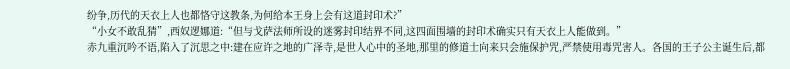纷争,历代的天衣上人也都恪守这教条,为何给本王身上会有这道封印术?”
“小女不敢乱猜”,西奴逻娜道:“但与戈萨法师所设的迷雾封印结界不同,这四面围墙的封印术确实只有天衣上人能做到。”
赤九重沉吟不语,陷入了沉思之中:建在应许之地的广泽寺,是世人心中的圣地,那里的修道士向来只会施保护咒,严禁使用毒咒害人。各国的王子公主诞生后,都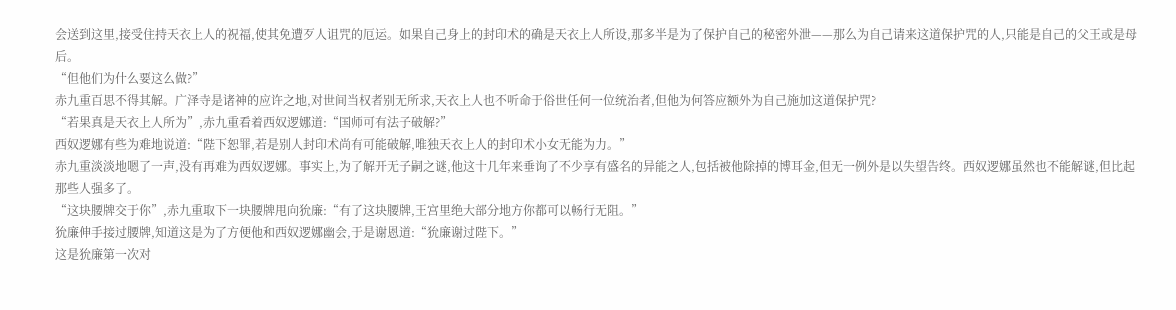会送到这里,接受住持天衣上人的祝福,使其免遭歹人诅咒的厄运。如果自己身上的封印术的确是天衣上人所设,那多半是为了保护自己的秘密外泄——那么为自己请来这道保护咒的人,只能是自己的父王或是母后。
“但他们为什么要这么做?”
赤九重百思不得其解。广泽寺是诸神的应许之地,对世间当权者别无所求,天衣上人也不听命于俗世任何一位统治者,但他为何答应额外为自己施加这道保护咒?
“若果真是天衣上人所为”,赤九重看着西奴逻娜道:“国师可有法子破解?”
西奴逻娜有些为难地说道:“陛下恕罪,若是别人封印术尚有可能破解,唯独天衣上人的封印术小女无能为力。”
赤九重淡淡地嗯了一声,没有再难为西奴逻娜。事实上,为了解开无子嗣之谜,他这十几年来垂询了不少享有盛名的异能之人,包括被他除掉的博耳金,但无一例外是以失望告终。西奴逻娜虽然也不能解谜,但比起那些人强多了。
“这块腰牌交于你”,赤九重取下一块腰牌甩向狁廉:“有了这块腰牌,王宫里绝大部分地方你都可以畅行无阻。”
狁廉伸手接过腰牌,知道这是为了方便他和西奴逻娜幽会,于是谢恩道:“狁廉谢过陛下。”
这是狁廉第一次对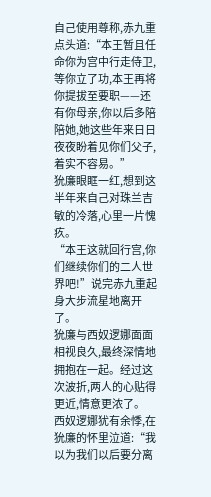自己使用尊称,赤九重点头道:“本王暂且任命你为宫中行走侍卫,等你立了功,本王再将你提拔至要职——还有你母亲,你以后多陪陪她,她这些年来日日夜夜盼着见你们父子,着实不容易。”
狁廉眼眶一红,想到这半年来自己对珠兰吉敏的冷落,心里一片愧疚。
“本王这就回行宫,你们继续你们的二人世界吧!”说完赤九重起身大步流星地离开了。
狁廉与西奴逻娜面面相视良久,最终深情地拥抱在一起。经过这次波折,两人的心贴得更近,情意更浓了。
西奴逻娜犹有余悸,在狁廉的怀里泣道:“我以为我们以后要分离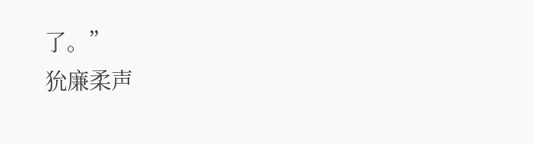了。”
狁廉柔声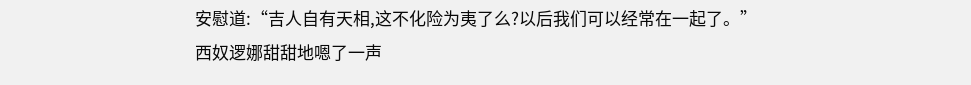安慰道:“吉人自有天相,这不化险为夷了么?以后我们可以经常在一起了。”
西奴逻娜甜甜地嗯了一声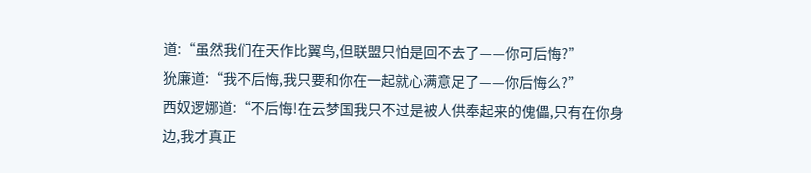道:“虽然我们在天作比翼鸟,但联盟只怕是回不去了——你可后悔?”
狁廉道:“我不后悔,我只要和你在一起就心满意足了——你后悔么?”
西奴逻娜道:“不后悔!在云梦国我只不过是被人供奉起来的傀儡,只有在你身边,我才真正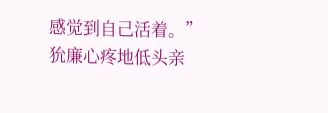感觉到自己活着。”
狁廉心疼地低头亲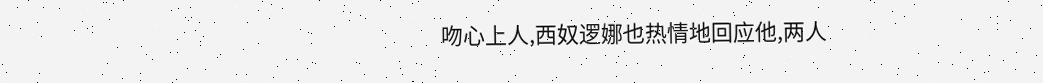吻心上人,西奴逻娜也热情地回应他,两人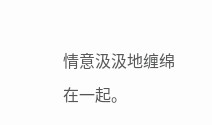情意汲汲地缠绵在一起。